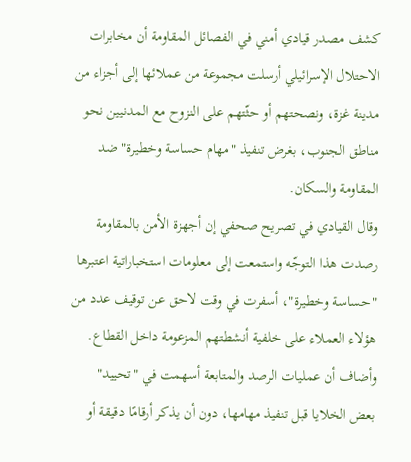كشف مصدر قيادي أمني في الفصائل المقاومة أن مخابرات الاحتلال الإسرائيلي أرسلت مجموعة من عملائها إلى أجزاء من مدينة غزة، ونصحتهم أو حثّتهم على النزوح مع المدنيين نحو مناطق الجنوب، بغرض تنفيذ "مهام حساسة وخطيرة" ضد المقاومة والسكان.
وقال القيادي في تصريح صحفي إن أجهزة الأمن بالمقاومة رصدت هذا التوجّه واستمعت إلى معلومات استخباراتية اعتبرها "حساسة وخطيرة"، أسفرت في وقت لاحق عن توقيف عدد من هؤلاء العملاء على خلفية أنشطتهم المزعومة داخل القطاع. وأضاف أن عمليات الرصد والمتابعة أسهمت في "تحييد" بعض الخلايا قبل تنفيذ مهامها، دون أن يذكر أرقامًا دقيقة أو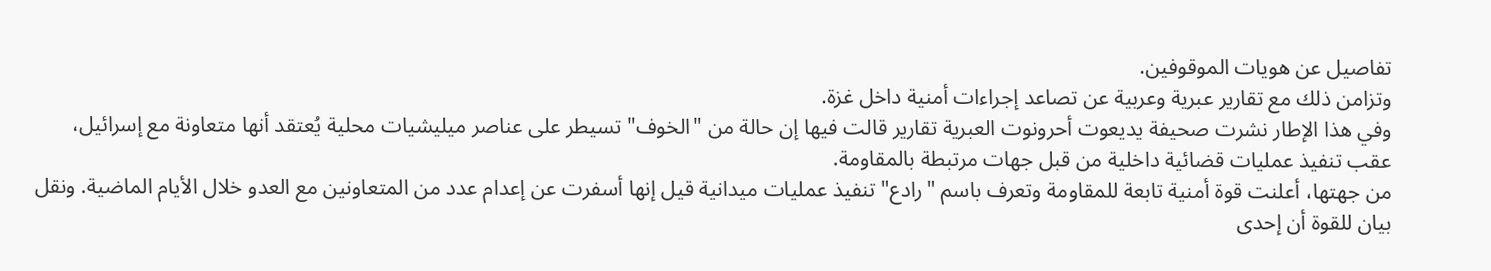تفاصيل عن هويات الموقوفين.
وتزامن ذلك مع تقارير عبرية وعربية عن تصاعد إجراءات أمنية داخل غزة.
وفي هذا الإطار نشرت صحيفة يديعوت أحرونوت العبرية تقارير قالت فيها إن حالة من "الخوف" تسيطر على عناصر ميليشيات محلية يُعتقد أنها متعاونة مع إسرائيل، عقب تنفيذ عمليات قضائية داخلية من قبل جهات مرتبطة بالمقاومة.
من جهتها، أعلنت قوة أمنية تابعة للمقاومة وتعرف باسم "رادع" تنفيذ عمليات ميدانية قيل إنها أسفرت عن إعدام عدد من المتعاونين مع العدو خلال الأيام الماضية. ونقل بيان للقوة أن إحدى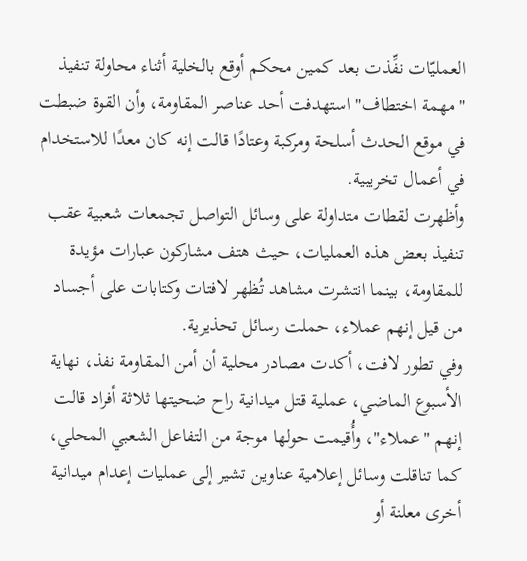العمليّات نفِّذت بعد كمين محكم أوقع بالخلية أثناء محاولة تنفيذ "مهمة اختطاف" استهدفت أحد عناصر المقاومة، وأن القوة ضبطت في موقع الحدث أسلحة ومركبة وعتادًا قالت إنه كان معدًا للاستخدام في أعمال تخريبية.
وأظهرت لقطات متداولة على وسائل التواصل تجمعات شعبية عقب تنفيذ بعض هذه العمليات، حيث هتف مشاركون عبارات مؤيدة للمقاومة، بينما انتشرت مشاهد تُظهر لافتات وكتابات على أجساد من قيل إنهم عملاء، حملت رسائل تحذيرية.
وفي تطور لافت، أكدت مصادر محلية أن أمن المقاومة نفذ، نهاية الأسبوع الماضي، عملية قتل ميدانية راح ضحيتها ثلاثة أفراد قالت إنهم "عملاء"، وأُقيمت حولها موجة من التفاعل الشعبي المحلي، كما تناقلت وسائل إعلامية عناوين تشير إلى عمليات إعدام ميدانية أخرى معلنة أو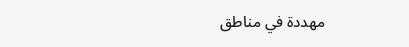مهددة في مناطق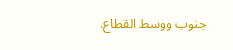جنوب ووسط القطاع.